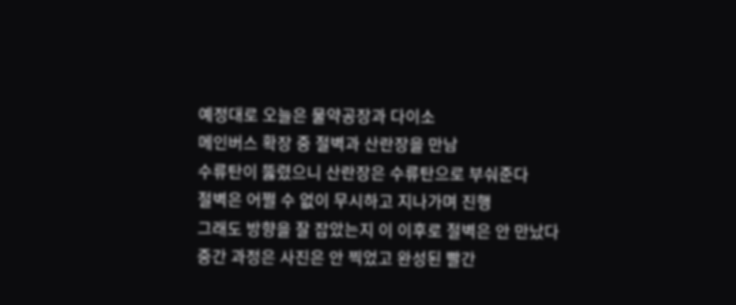예정대로 오늘은 물약공장과 다이소
메인버스 확장 중 절벽과 산란장을 만남
수류탄이 뚫렸으니 산란장은 수류탄으로 부숴준다
절벽은 어쩔 수 없이 무시하고 지나가며 진행
그래도 방향을 잘 잡았는지 이 이후로 절벽은 안 만났다
중간 과정은 사진은 안 찍었고 완성된 빨간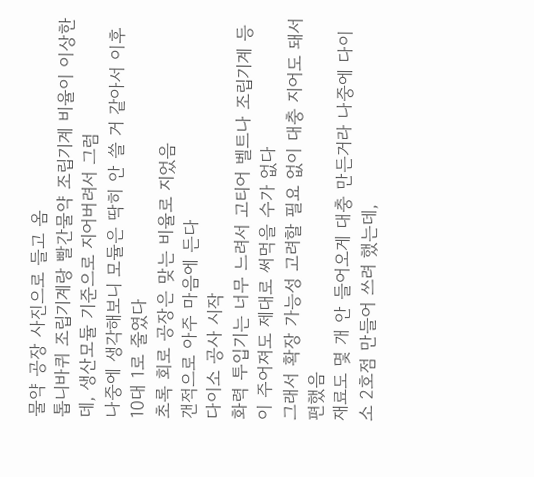물약 공장 사진으로 들고 옴
톱니바퀴 조립기계랑 빨간물약 조립기계 비율이 이상한데, 생산모듈 기준으로 지어버려서 그럼
나중에 생각해보니 모듈은 딱히 안 쓸 거 같아서 이후 10대 1로 줄였다
초록 회로 공장은 맞는 비율로 지었음
갠적으로 아주 마음에 든다
다이소 공사 시작
화력 투입기는 너무 느려서 고티어 벨트나 조립기계 등이 주어져도 제대로 써먹을 수가 없다
그래서 확장 가능성 고려할 필요 없이 대충 지어도 돼서 편했음
재료도 몇 개 안 들어오게 대충 만든거라 나중에 다이소 2호점 만들어 쓰려 했는데,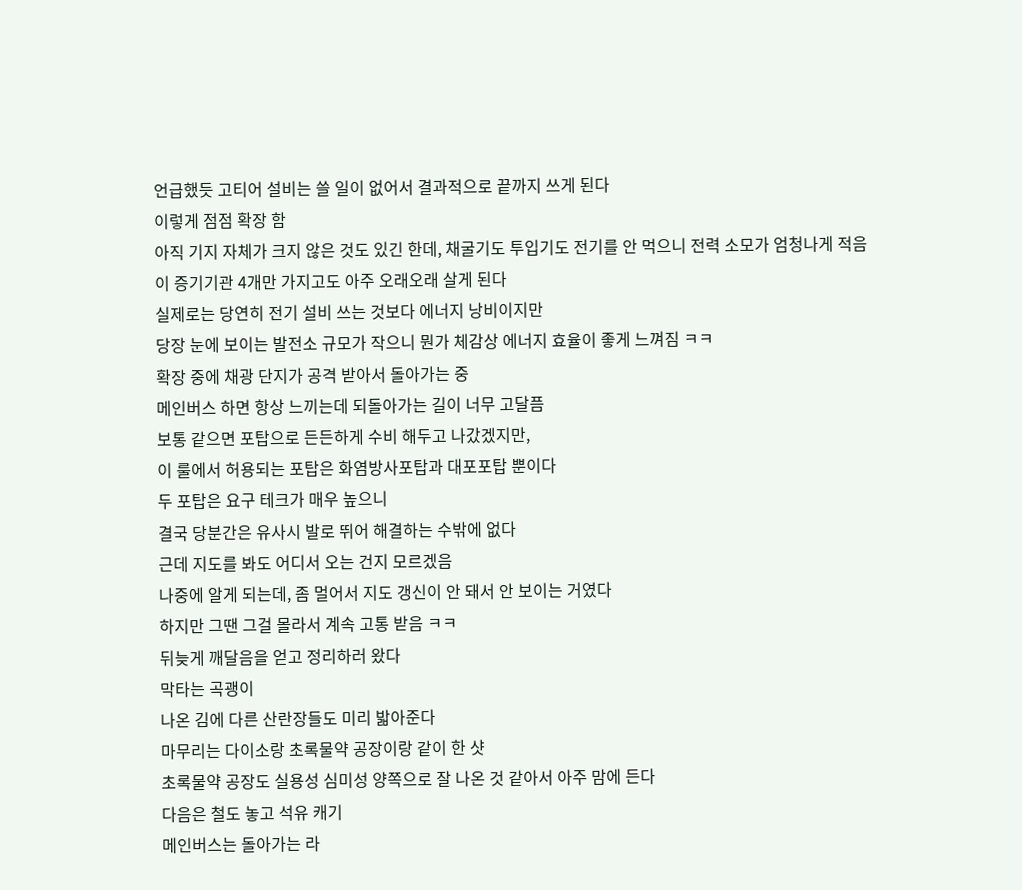언급했듯 고티어 설비는 쓸 일이 없어서 결과적으로 끝까지 쓰게 된다
이렇게 점점 확장 함
아직 기지 자체가 크지 않은 것도 있긴 한데, 채굴기도 투입기도 전기를 안 먹으니 전력 소모가 엄청나게 적음
이 증기기관 4개만 가지고도 아주 오래오래 살게 된다
실제로는 당연히 전기 설비 쓰는 것보다 에너지 낭비이지만
당장 눈에 보이는 발전소 규모가 작으니 뭔가 체감상 에너지 효율이 좋게 느껴짐 ㅋㅋ
확장 중에 채광 단지가 공격 받아서 돌아가는 중
메인버스 하면 항상 느끼는데 되돌아가는 길이 너무 고달픔
보통 같으면 포탑으로 든든하게 수비 해두고 나갔겠지만,
이 룰에서 허용되는 포탑은 화염방사포탑과 대포포탑 뿐이다
두 포탑은 요구 테크가 매우 높으니
결국 당분간은 유사시 발로 뛰어 해결하는 수밖에 없다
근데 지도를 봐도 어디서 오는 건지 모르겠음
나중에 알게 되는데, 좀 멀어서 지도 갱신이 안 돼서 안 보이는 거였다
하지만 그땐 그걸 몰라서 계속 고통 받음 ㅋㅋ
뒤늦게 깨달음을 얻고 정리하러 왔다
막타는 곡괭이
나온 김에 다른 산란장들도 미리 밟아준다
마무리는 다이소랑 초록물약 공장이랑 같이 한 샷
초록물약 공장도 실용성 심미성 양쪽으로 잘 나온 것 같아서 아주 맘에 든다
다음은 철도 놓고 석유 캐기
메인버스는 돌아가는 라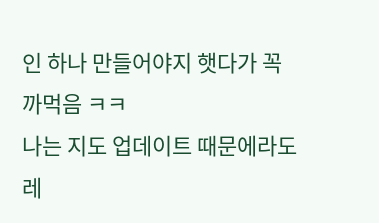인 하나 만들어야지 햇다가 꼭 까먹음 ㅋㅋ
나는 지도 업데이트 때문에라도 레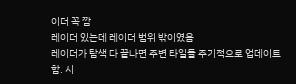이더 꼭 깜
레이더 있는데 레이더 범위 밖이였음
레이더가 탐색 다 끝나면 주변 타일들 주기적으로 업데이트함. 시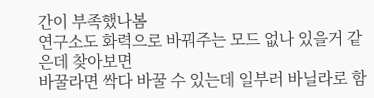간이 부족했나봄
연구소도 화력으로 바꿔주는 모드 없나 있을거 같은데 찾아보면
바꿀라면 싹다 바꿀 수 있는데 일부러 바닐라로 함